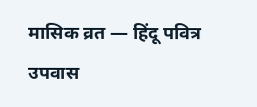मासिक व्रत — हिंदू पवित्र उपवास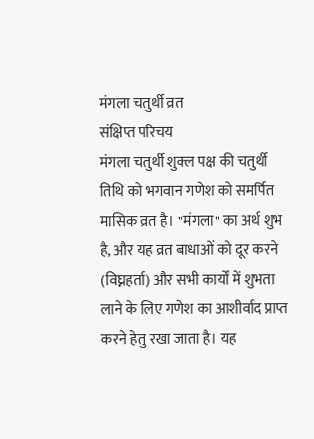मंगला चतुर्थी व्रत
संक्षिप्त परिचय
मंगला चतुर्थी शुक्ल पक्ष की चतुर्थी तिथि को भगवान गणेश को समर्पित मासिक व्रत है। "मंगला" का अर्थ शुभ है, और यह व्रत बाधाओं को दूर करने (विघ्नहर्ता) और सभी कार्यों में शुभता लाने के लिए गणेश का आशीर्वाद प्राप्त करने हेतु रखा जाता है। यह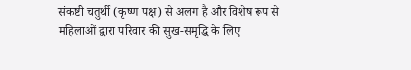संकष्टी चतुर्थी (कृष्ण पक्ष) से अलग है और विशेष रूप से महिलाओं द्वारा परिवार की सुख-समृद्धि के लिए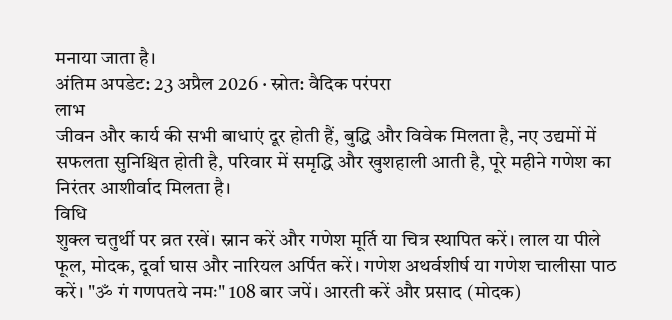मनाया जाता है।
अंतिम अपडेट: 23 अप्रैल 2026 · स्रोत: वैदिक परंपरा
लाभ
जीवन और कार्य की सभी बाधाएं दूर होती हैं, बुद्धि और विवेक मिलता है, नए उद्यमों में सफलता सुनिश्चित होती है, परिवार में समृद्धि और खुशहाली आती है, पूरे महीने गणेश का निरंतर आशीर्वाद मिलता है।
विधि
शुक्ल चतुर्थी पर व्रत रखें। स्नान करें और गणेश मूर्ति या चित्र स्थापित करें। लाल या पीले फूल, मोदक, दूर्वा घास और नारियल अर्पित करें। गणेश अथर्वशीर्ष या गणेश चालीसा पाठ करें। "ॐ गं गणपतये नमः" 108 बार जपें। आरती करें और प्रसाद (मोदक)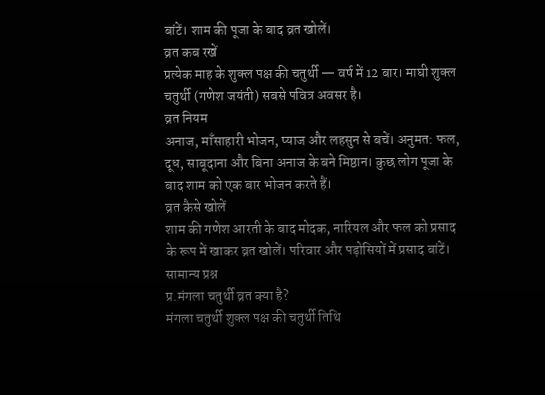बांटें। शाम की पूजा के बाद व्रत खोलें।
व्रत कब रखें
प्रत्येक माह के शुक्ल पक्ष की चतुर्थी — वर्ष में 12 बार। माघी शुक्ल चतुर्थी (गणेश जयंती) सबसे पवित्र अवसर है।
व्रत नियम
अनाज, माँसाहारी भोजन, प्याज और लहसुन से बचें। अनुमत: फल, दूध, साबूदाना और बिना अनाज के बने मिष्ठान। कुछ लोग पूजा के बाद शाम को एक बार भोजन करते हैं।
व्रत कैसे खोलें
शाम की गणेश आरती के बाद मोदक, नारियल और फल को प्रसाद के रूप में खाकर व्रत खोलें। परिवार और पड़ोसियों में प्रसाद बांटें।
सामान्य प्रश्न
प्र.मंगला चतुर्थी व्रत क्या है?
मंगला चतुर्थी शुक्ल पक्ष की चतुर्थी तिथि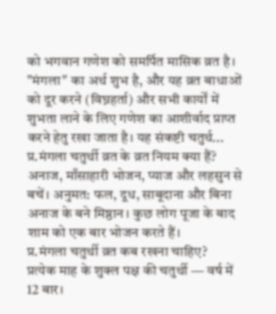को भगवान गणेश को समर्पित मासिक व्रत है। "मंगला" का अर्थ शुभ है, और यह व्रत बाधाओं को दूर करने (विघ्नहर्ता) और सभी कार्यों में शुभता लाने के लिए गणेश का आशीर्वाद प्राप्त करने हेतु रखा जाता है। यह संकष्टी चतुर्थ...
प्र.मंगला चतुर्थी व्रत के व्रत नियम क्या हैं?
अनाज, माँसाहारी भोजन, प्याज और लहसुन से बचें। अनुमत: फल, दूध, साबूदाना और बिना अनाज के बने मिष्ठान। कुछ लोग पूजा के बाद शाम को एक बार भोजन करते हैं।
प्र.मंगला चतुर्थी व्रत कब रखना चाहिए?
प्रत्येक माह के शुक्ल पक्ष की चतुर्थी — वर्ष में 12 बार।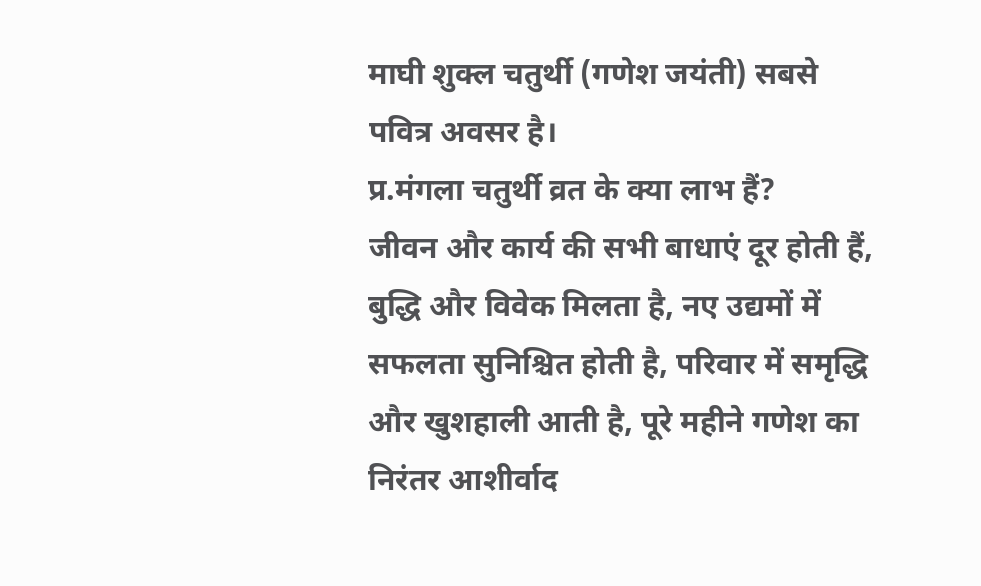माघी शुक्ल चतुर्थी (गणेश जयंती) सबसे पवित्र अवसर है।
प्र.मंगला चतुर्थी व्रत के क्या लाभ हैं?
जीवन और कार्य की सभी बाधाएं दूर होती हैं, बुद्धि और विवेक मिलता है, नए उद्यमों में सफलता सुनिश्चित होती है, परिवार में समृद्धि और खुशहाली आती है, पूरे महीने गणेश का निरंतर आशीर्वाद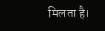मिलता है।